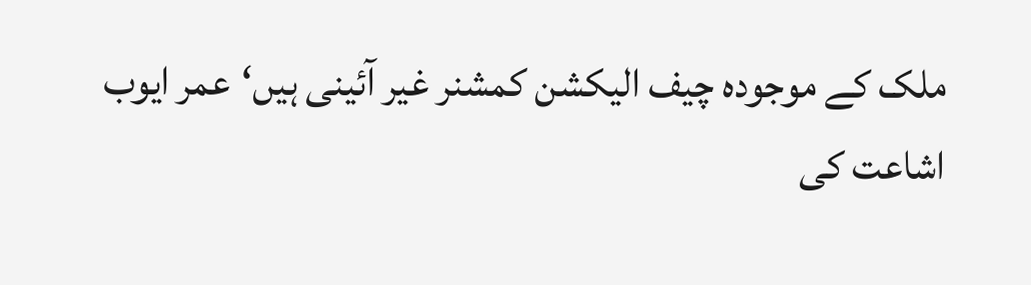ملک کے موجودہ چیف الیکشن کمشنر غیر آئینی ہیں‘عمر ایوب
اشاعت کی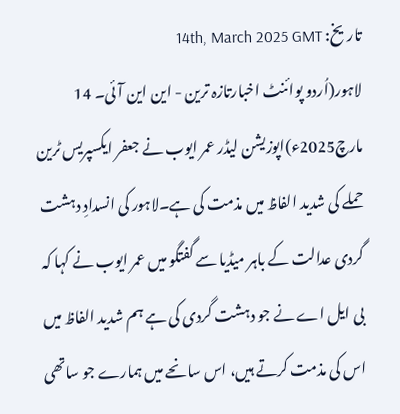تاریخ: 14th, March 2025 GMT
لاہور(اُردو پوائنٹ اخبارتازہ ترین - این این آئی۔ 14 مارچ2025ء)اپوزیشن لیڈر عمر ایوب نے جعفر ایکسپریس ٹرین حملے کی شدید الفاظ میں مذمت کی ہے۔لاہور کی انسدادِ دہشت گردی عدالت کے باہر میڈیا سے گفتگو میں عمر ایوب نے کہا کہ بی ایل اے نے جو دہشت گردی کی ہے ہم شدید الفاظ میں اس کی مذمت کرتے ہیں، اس سانحے میں ہمارے جو ساتھی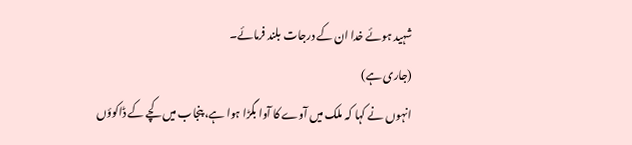شہید ہوئے خدا ان کے درجات بلند فرمائے۔
(جاری ہے)
انہوں نے کہا کہ ملک میں آوے کا آوا بگڑا ہوا ہے، پنجاب میں کچے کے ڈاکوؤں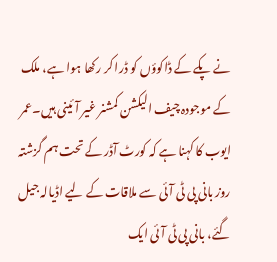نے پکے کے ڈاکوؤں کو ڈرا کر رکھا ہوا ہے، ملک کے موجودہ چیف الیکشن کمشنر غیر آئینی ہیں۔عمر ایوب کا کہنا ہے کہ کورٹ آڈر کے تحت ہم گزشتہ روز بانی پی ٹی آئی سے ملاقات کے لیے اڈیالہ جیل گئے، بانی پی ٹی آئی ایک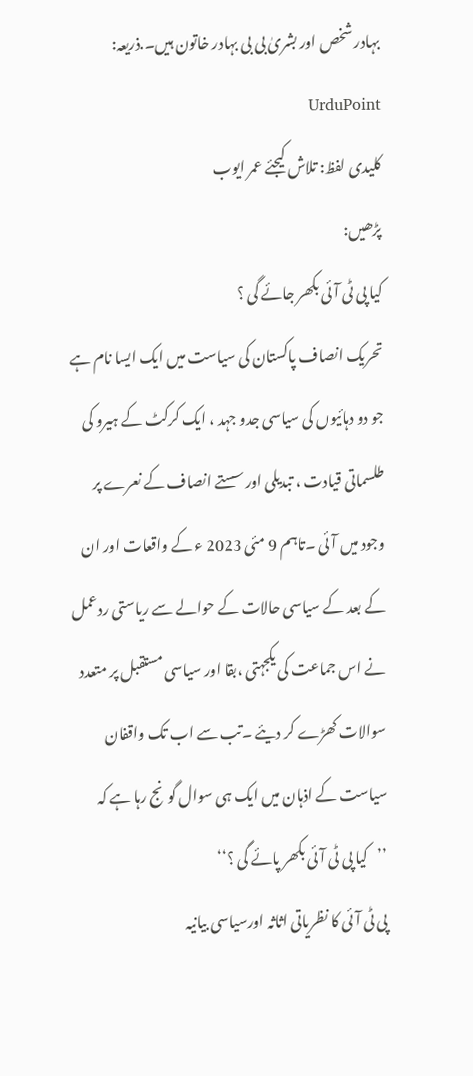بہادر شخص اور بشریٰ بی بی بہادر خاتون ہیں۔.ذریعہ: UrduPoint
کلیدی لفظ: تلاش کیجئے عمر ایوب
پڑھیں:
کیا پی ٹی آئی بکھر جائے گی ؟
تحریک انصاف پاکستان کی سیاست میں ایک ایسا نام ہے جو دو دہائیوں کی سیاسی جدو جہد ، ایک کرکٹ کے ہیرو کی طلسماتی قیادت ، تبدیلی اور سستے انصاف کے نعرے پر وجود میں آئی ۔تاہم 9 مئی 2023 ء کے واقعات اور ان کے بعد کے سیاسی حالات کے حوالے سے ریاستی ردعمل نے اس جماعت کی یکجہتی ،بقا اور سیاسی مستقبل پر متعدد سوالات کھڑے کر دیئے ۔تب سے اب تک واقفان سیاست کے اذہان میں ایک ہی سوال گونج رہا ہے کہ ’’کیا پی ٹی آئی بکھر پائے گی ؟‘‘
پی ٹی آئی کا نظریاتی اثاثہ اورسیاسی بیانیہ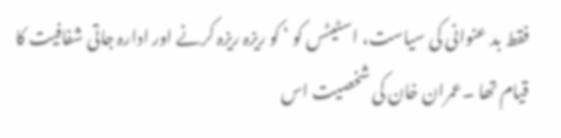فقط بد عنوانی کی سیاست، اسٹیٹس کو ‘ کو ریزہ ریزہ کرنے اور ادارہ جاتی شفافیت کا قیام تھا ۔عمران خان کی شخصیت اس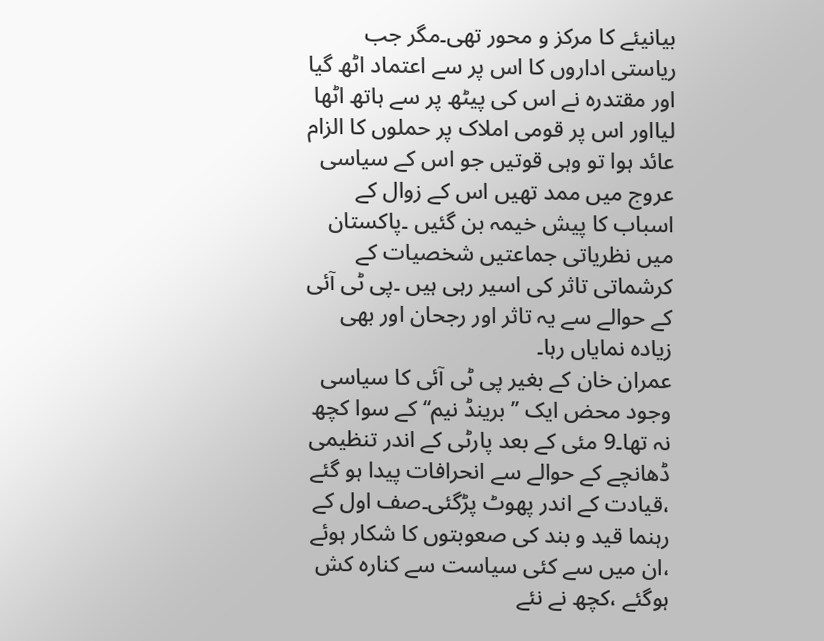بیانیئے کا مرکز و محور تھی۔مگر جب ریاستی اداروں کا اس پر سے اعتماد اٹھ گیا اور مقتدرہ نے اس کی پیٹھ پر سے ہاتھ اٹھا لیااور اس پر قومی املاک پر حملوں کا الزام عائد ہوا تو وہی قوتیں جو اس کے سیاسی عروج میں ممد تھیں اس کے زوال کے اسباب کا پیش خیمہ بن گئیں ۔پاکستان میں نظریاتی جماعتیں شخصیات کے کرشماتی تاثر کی اسیر رہی ہیں ۔پی ٹی آئی کے حوالے سے یہ تاثر اور رجحان اور بھی زیادہ نمایاں رہا۔
عمران خان کے بغیر پی ٹی آئی کا سیاسی وجود محض ایک ’’ برینڈ نیم‘‘ کے سوا کچھ نہ تھا۔9 مئی کے بعد پارٹی کے اندر تنظیمی ڈھانچے کے حوالے سے انحرافات پیدا ہو گئے ،قیادت کے اندر پھوٹ پڑگئی۔صف اول کے رہنما قید و بند کی صعوبتوں کا شکار ہوئے ،ان میں سے کئی سیاست سے کنارہ کش ہوگئے ،کچھ نے نئے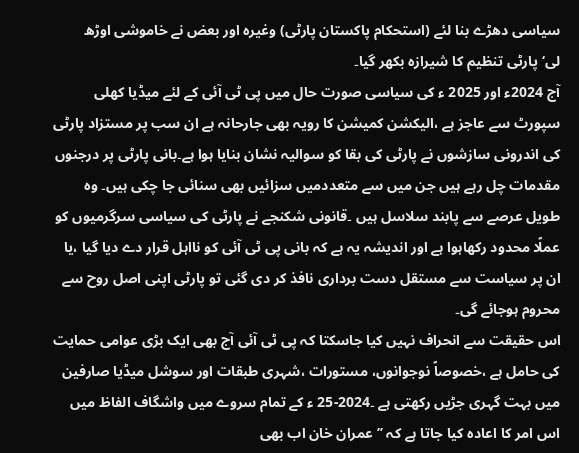سیاسی دھڑے بنا لئے (استحکام پاکستان پارٹی) وغیرہ اور بعض نے خاموشی اوڑھ لی‘پارٹی تنظیم کا شیرازہ بکھر گیا۔
آج 2024ء اور 2025 ء کی سیاسی صورت حال میں پی ٹی آئی کے لئے میڈیا کھلی سپورٹ سے عاجز ہے ،الیکشن کمیشن کا رویہ بھی جارحانہ ہے ان سب پر مستزاد پارٹی کی اندرونی سازشوں نے پارٹی کی بقا کو سوالیہ نشان بنایا ہوا ہے۔بانی پارٹی پر درجنوں مقدمات چل رہے ہیں جن میں سے متعددمیں سزائیں بھی سنائی جا چکی ہیں۔ وہ طویل عرصے سے پابند سلاسل ہیں ۔قانونی شکنجے نے پارٹی کی سیاسی سرگرمیوں کو عملًا محدود رکھاہوا ہے اور اندیشہ یہ ہے کہ بانی پی ٹی آئی کو نااہل قرار دے دیا گیا ،یا ان پر سیاست سے مستقل دست برداری نافذ کر دی گئی تو پارٹی اپنی اصل روح سے محروم ہوجائے گی۔
اس حقیقت سے انحراف نہیں کیا جاسکتا کہ پی ٹی آئی آج بھی ایک بڑی عوامی حمایت کی حامل ہے ،خصوصاً نوجوانوں، مستورات ،شہری طبقات اور سوشل میڈیا صارفین میں بہت گہری جڑیں رکھتی ہے ۔2024-25 ء کے تمام سروے میں واشگاف الفاظ میں اس امر کا اعادہ کیا جاتا ہے کہ ’’ عمران خان اب بھی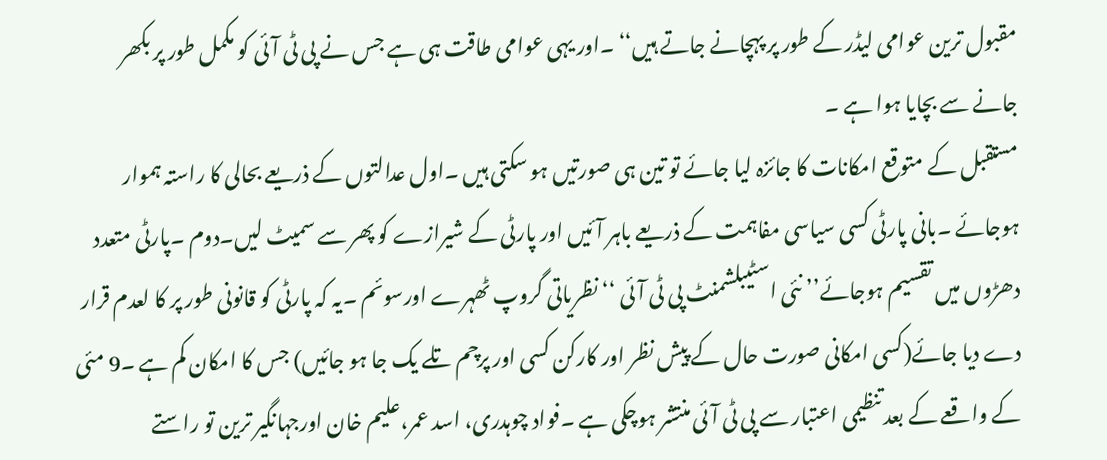مقبول ترین عوامی لیڈر کے طور پر پہچانے جاتے ہیں‘‘ ۔اور یہی عوامی طاقت ہی ہے جس نے پی ٹی آئی کو مکمل طور پر بکھر جانے سے بچایا ہوا ہے ۔
مستقبل کے متوقع امکانات کا جائزہ لیا جائے تو تین ہی صورتیں ہو سکتی ہیں ۔اول عدالتوں کے ذریعے بحالی کا راستہ ہموار ہوجائے ۔بانی پارٹی کسی سیاسی مفاہمت کے ذریعے باہر آئیں اور پارٹی کے شیرازے کو پھر سے سمیٹ لیں۔دوم ۔پارٹی متعدد دھڑوں میں تقسیم ہوجائے’’ نئی اسٹیبلشمنٹ پی ٹی آئی ‘‘ نظریاتی گروپ ٹھہرے اورسوئم ۔یہ کہ پارٹی کو قانونی طور پر کا لعدم قرار دے دیا جائے(کسی امکانی صورت حال کے پیش نظر اور کارکن کسی اور پرچم تلے یک جا ہو جائیں) جس کا امکان کم ہے ۔9 مئی کے واقعے کے بعد تنظیمی اعتبار سے پی ٹی آئی منتشر ہوچکی ہے ۔فواد چوہدری، اسد عمر،علیم خان اورجہانگیر ترین تو راستے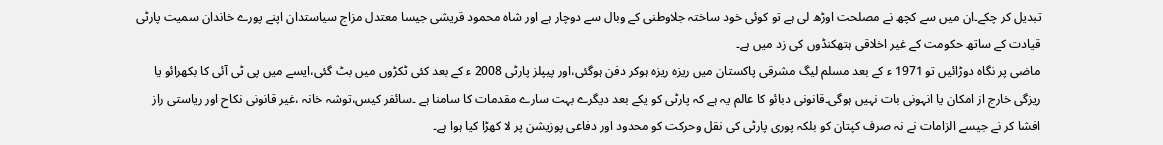تبدیل کر چکے۔ان میں سے کچھ نے مصلحت اوڑھ لی ہے تو کوئی خود ساختہ جلاوطنی کے وبال سے دوچار ہے اور شاہ محمود قریشی جیسا معتدل مزاج سیاستدان اپنے پورے خاندان سمیت پارٹی قیادت کے ساتھ حکومت کے غیر اخلاقی ہتھکنڈوں کی زد میں ہے۔
ماضی پر نگاہ دوڑائیں تو 1971 ء کے بعد مسلم لیگ مشرقی پاکستان میں ریزہ ریزہ ہوکر دفن ہوگئی،اور پیپلز پارٹی 2008 ء کے بعد کئی ٹکڑوں میں بٹ گئی،ایسے میں پی ٹی آئی کا بکھرائو یا ریزگی خارج از امکان یا انہونی بات نہیں ہوگی۔قانونی دبائو کا عالم یہ ہے کہ پارٹی کو یکے بعد دیگرے بہت سارے مقدمات کا سامنا ہے ۔سائفر کیس،توشہ خانہ ،غیر قانونی نکاح اور ریاستی راز افشا کر نے جیسے الزامات نے نہ صرف کپتان کو بلکہ پوری پارٹی کی نقل وحرکت کو محدود اور دفاعی پوزیشن پر لا کھڑا کیا ہوا ہے۔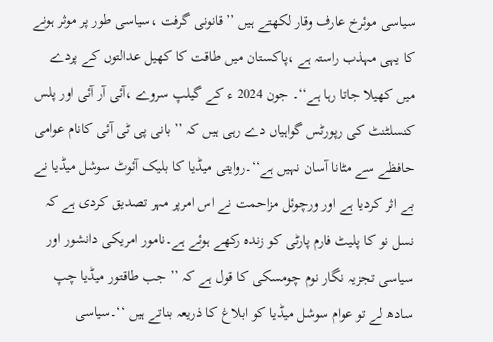سیاسی موئرخ عارف وقار لکھتے ہیں ’’قانونی گرفت ،سیاسی طور پر موثر ہونے کا یہی مہذب راستہ ہے ،پاکستان میں طاقت کا کھیل عدالتوں کے پردے میں کھیلا جاتا رہا ہے‘‘۔ جون 2024 ء کے گیلپ سروے ،آئی آر آئی اور پلس کنسلٹنٹ کی رپورٹس گواہیاں دے رہی ہیں کہ ’’بانی پی ٹی آئی کانام عوامی حافظے سے مٹانا آسان نہیں ہے‘‘۔روایتی میڈیا کا بلیک آئوٹ سوشل میڈیا نے بے اثر کردیا ہے اور ورچوئل مزاحمت نے اس امرپر مہر تصدیق کردی ہے کہ نسل نو کا پلیٹ فارم پارٹی کو زندہ رکھے ہوئے ہے۔نامور امریکی دانشور اور سیاسی تجزیہ نگار نوم چومسکی کا قول ہے کہ ’’ جب طاقتور میڈیا چپ سادھ لے تو عوام سوشل میڈیا کو ابلاغ کا ذریعہ بناتے ہیں ‘‘۔سیاسی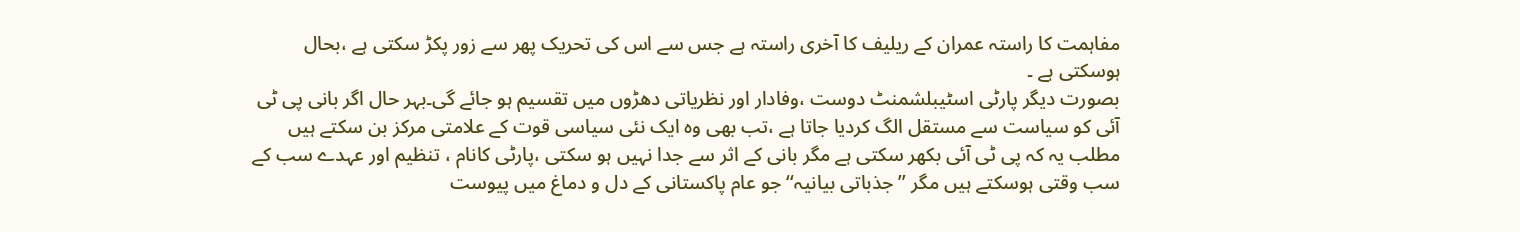مفاہمت کا راستہ عمران کے ریلیف کا آخری راستہ ہے جس سے اس کی تحریک پھر سے زور پکڑ سکتی ہے ،بحال ہوسکتی ہے ۔
بصورت دیگر پارٹی اسٹیبلشمنٹ دوست ،وفادار اور نظریاتی دھڑوں میں تقسیم ہو جائے گی۔بہر حال اگر بانی پی ٹی آئی کو سیاست سے مستقل الگ کردیا جاتا ہے ،تب بھی وہ ایک نئی سیاسی قوت کے علامتی مرکز بن سکتے ہیں مطلب یہ کہ پی ٹی آئی بکھر سکتی ہے مگر بانی کے اثر سے جدا نہیں ہو سکتی ،پارٹی کانام ، تنظیم اور عہدے سب کے سب وقتی ہوسکتے ہیں مگر ’’جذباتی بیانیہ‘‘ جو عام پاکستانی کے دل و دماغ میں پیوست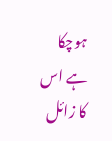ہوچکا ہے اس کا زائل